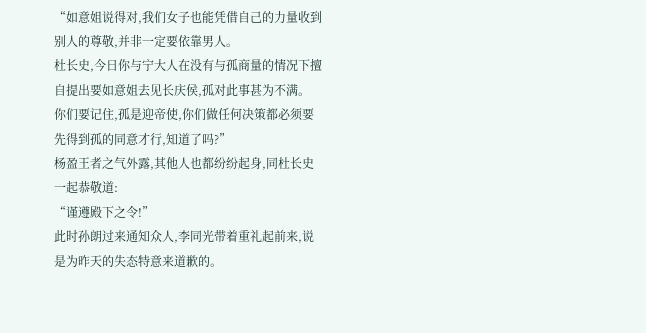“如意姐说得对,我们女子也能凭借自己的力量收到别人的尊敬,并非一定要依靠男人。
杜长史,今日你与宁大人在没有与孤商量的情况下擅自提出要如意姐去见长庆侯,孤对此事甚为不满。
你们要记住,孤是迎帝使,你们做任何决策都必须要先得到孤的同意才行,知道了吗?”
杨盈王者之气外露,其他人也都纷纷起身,同杜长史一起恭敬道:
“谨遵殿下之令!”
此时孙朗过来通知众人,李同光带着重礼起前来,说是为昨天的失态特意来道歉的。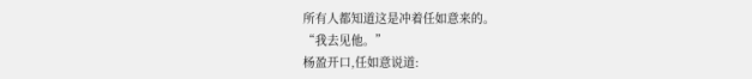所有人都知道这是冲着任如意来的。
“我去见他。”
杨盈开口,任如意说道: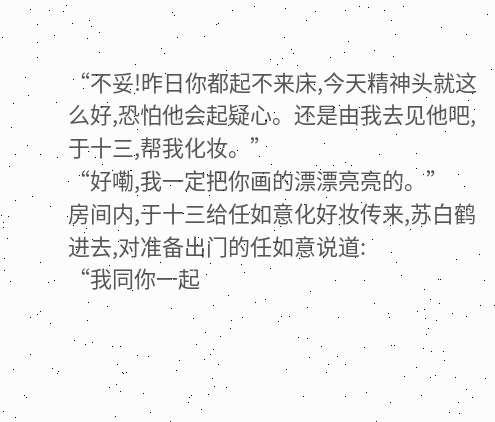“不妥!昨日你都起不来床,今天精神头就这么好,恐怕他会起疑心。还是由我去见他吧,于十三,帮我化妆。”
“好嘞,我一定把你画的漂漂亮亮的。”
房间内,于十三给任如意化好妆传来,苏白鹤进去,对准备出门的任如意说道:
“我同你一起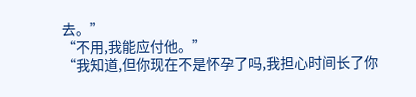去。”
“不用,我能应付他。”
“我知道,但你现在不是怀孕了吗,我担心时间长了你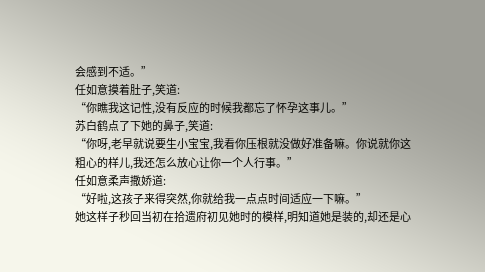会感到不适。”
任如意摸着肚子,笑道:
“你瞧我这记性,没有反应的时候我都忘了怀孕这事儿。”
苏白鹤点了下她的鼻子,笑道:
“你呀,老早就说要生小宝宝,我看你压根就没做好准备嘛。你说就你这粗心的样儿,我还怎么放心让你一个人行事。”
任如意柔声撒娇道:
“好啦,这孩子来得突然,你就给我一点点时间适应一下嘛。”
她这样子秒回当初在拾遗府初见她时的模样,明知道她是装的,却还是心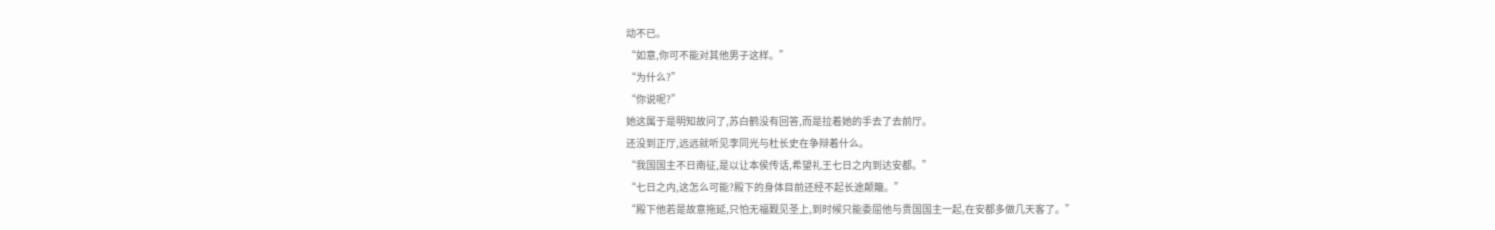动不已。
“如意,你可不能对其他男子这样。”
“为什么?”
“你说呢?”
她这属于是明知故问了,苏白鹤没有回答,而是拉着她的手去了去前厅。
还没到正厅,远远就听见李同光与杜长史在争辩着什么。
“我国国主不日南征,是以让本侯传话,希望礼王七日之内到达安都。”
“七日之内,这怎么可能?殿下的身体目前还经不起长途颠簸。”
“殿下他若是故意拖延,只怕无福觐见圣上,到时候只能委屈他与贵国国主一起,在安都多做几天客了。”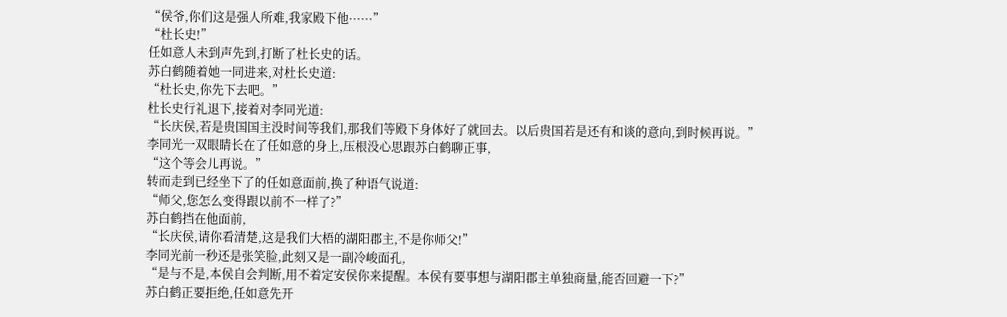“侯爷,你们这是强人所难,我家殿下他······”
“杜长史!”
任如意人未到声先到,打断了杜长史的话。
苏白鹤随着她一同进来,对杜长史道:
“杜长史,你先下去吧。”
杜长史行礼退下,接着对李同光道:
“长庆侯,若是贵国国主没时间等我们,那我们等殿下身体好了就回去。以后贵国若是还有和谈的意向,到时候再说。”
李同光一双眼睛长在了任如意的身上,压根没心思跟苏白鹤聊正事,
“这个等会儿再说。”
转而走到已经坐下了的任如意面前,换了种语气说道:
“师父,您怎么变得跟以前不一样了?”
苏白鹤挡在他面前,
“长庆侯,请你看清楚,这是我们大梧的湖阳郡主,不是你师父!”
李同光前一秒还是张笑脸,此刻又是一副冷峻面孔,
“是与不是,本侯自会判断,用不着定安侯你来提醒。本侯有要事想与湖阳郡主单独商量,能否回避一下?”
苏白鹤正要拒绝,任如意先开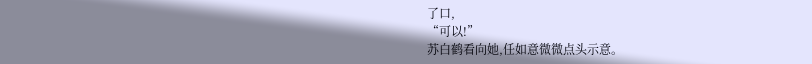了口,
“可以!”
苏白鹤看向她,任如意微微点头示意。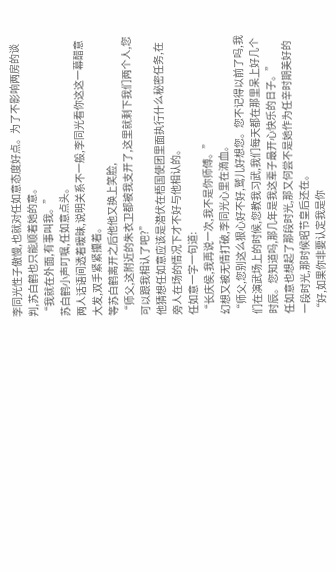李同光性子傲慢,也就对任如意态度好点。为了不影响两房的谈判,苏白鹤也只能顺着她的意。
“我就在外面,有事叫我。”
苏白鹤小声叮嘱,任如意点头。
两人话语间透着暧昧,说明关系不一般,李同光看你这这一幕醋意大发,双手紧紧攥着。
等苏白鹤离开之后他他又换上笑脸,
“师父,这附近的朱衣卫都被我支开了,这里就剩下我们两个人,您可以跟我相认了吧?”
他猜想任如意应该是潜伏在梧国使团里面执行什么秘密任务,在旁人在场的情况下才不好与他相认的。
任如意一字一句道:
“长庆侯,我再说一次,我不是你师傅。”
幻想又被无情打破,李同光心里在滴血。
“师父,您别这么狠心好不好,鹫儿好想您。您不记得以前了吗,我们在演武场上的时候,您教我习武,我们每天都在那里呆上好几个时辰。您知道吗,那几年是我这辈子最开心快乐的日子。”
任如意也想起了那段时光,那又何尝不是她作为任辛时期美好的一段时光,那时候昭节皇后还在。
“好,如果你非要认定我是你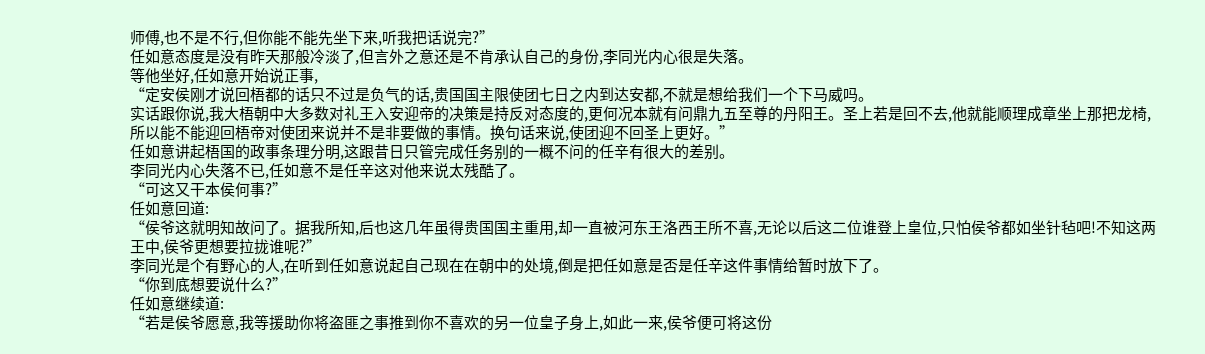师傅,也不是不行,但你能不能先坐下来,听我把话说完?”
任如意态度是没有昨天那般冷淡了,但言外之意还是不肯承认自己的身份,李同光内心很是失落。
等他坐好,任如意开始说正事,
“定安侯刚才说回梧都的话只不过是负气的话,贵国国主限使团七日之内到达安都,不就是想给我们一个下马威吗。
实话跟你说,我大梧朝中大多数对礼王入安迎帝的决策是持反对态度的,更何况本就有问鼎九五至尊的丹阳王。圣上若是回不去,他就能顺理成章坐上那把龙椅,所以能不能迎回梧帝对使团来说并不是非要做的事情。换句话来说,使团迎不回圣上更好。”
任如意讲起梧国的政事条理分明,这跟昔日只管完成任务别的一概不问的任辛有很大的差别。
李同光内心失落不已,任如意不是任辛这对他来说太残酷了。
“可这又干本侯何事?”
任如意回道:
“侯爷这就明知故问了。据我所知,后也这几年虽得贵国国主重用,却一直被河东王洛西王所不喜,无论以后这二位谁登上皇位,只怕侯爷都如坐针毡吧!不知这两王中,侯爷更想要拉拢谁呢?”
李同光是个有野心的人,在听到任如意说起自己现在在朝中的处境,倒是把任如意是否是任辛这件事情给暂时放下了。
“你到底想要说什么?”
任如意继续道:
“若是侯爷愿意,我等援助你将盗匪之事推到你不喜欢的另一位皇子身上,如此一来,侯爷便可将这份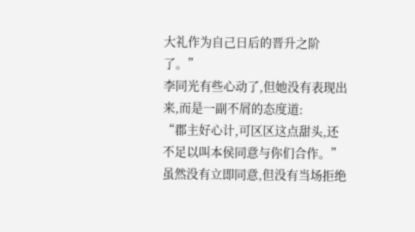大礼作为自己日后的晋升之阶了。”
李同光有些心动了,但她没有表现出来,而是一副不屑的态度道:
“郡主好心计,可区区这点甜头,还不足以叫本侯同意与你们合作。”
虽然没有立即同意,但没有当场拒绝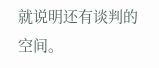就说明还有谈判的空间。